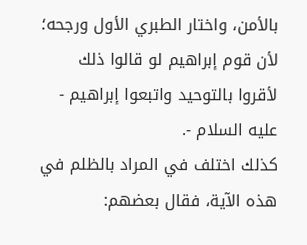بالأمن، واختار الطبري الأول ورجحه؛ لأن قوم إبراهيم لو قالوا ذلك لأقروا بالتوحيد واتبعوا إبراهيم - عليه السلام -.
كذلك اختلف في المراد بالظلم في هذه الآية، فقال بعضهم: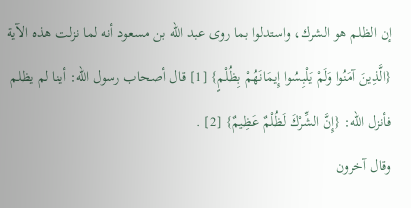إن الظلم هو الشرك، واستدلوا بما روى عبد الله بن مسعود أنه لما نزلت هذه الآية {الَّذِينَ آمَنُوا وَلَمْ يَلْبِسُوا إِيمَانَهُمْ بِظُلْمٍ} [1] قال أصحاب رسول الله: أينا لم يظلم فأنزل الله: {إِنَّ الشِّرْكَ لَظُلْمٌ عَظِيمٌ} [2] .
وقال آخرون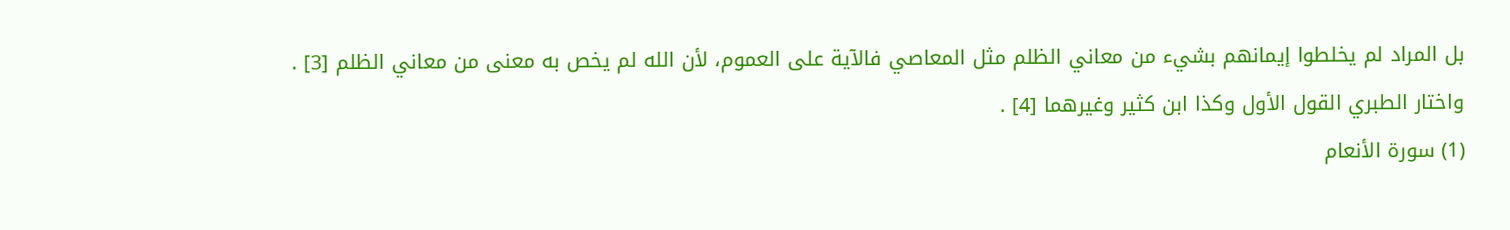بل المراد لم يخلطوا إيمانهم بشيء من معاني الظلم مثل المعاصي فالآية على العموم، لأن الله لم يخص به معنى من معاني الظلم [3] .
واختار الطبري القول الأول وكذا ابن كثير وغيرهما [4] .
(1) سورة الأنعام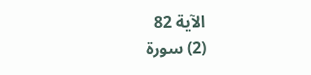الآية 82
(2) سورة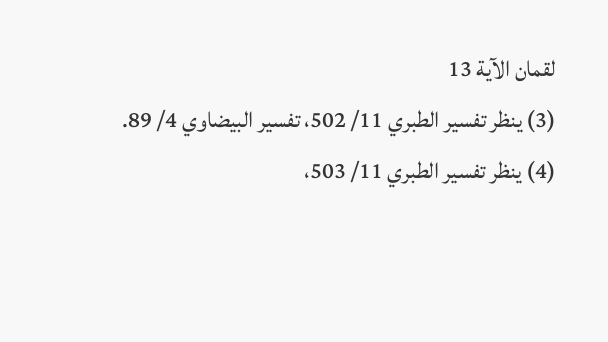لقمان الآية 13
(3) ينظر تفسير الطبري 11/ 502، تفسير البيضاوي 4/ 89.
(4) ينظر تفسير الطبري 11/ 503،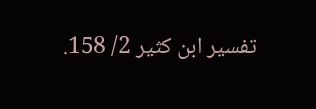تفسير ابن كثير 2/ 158.